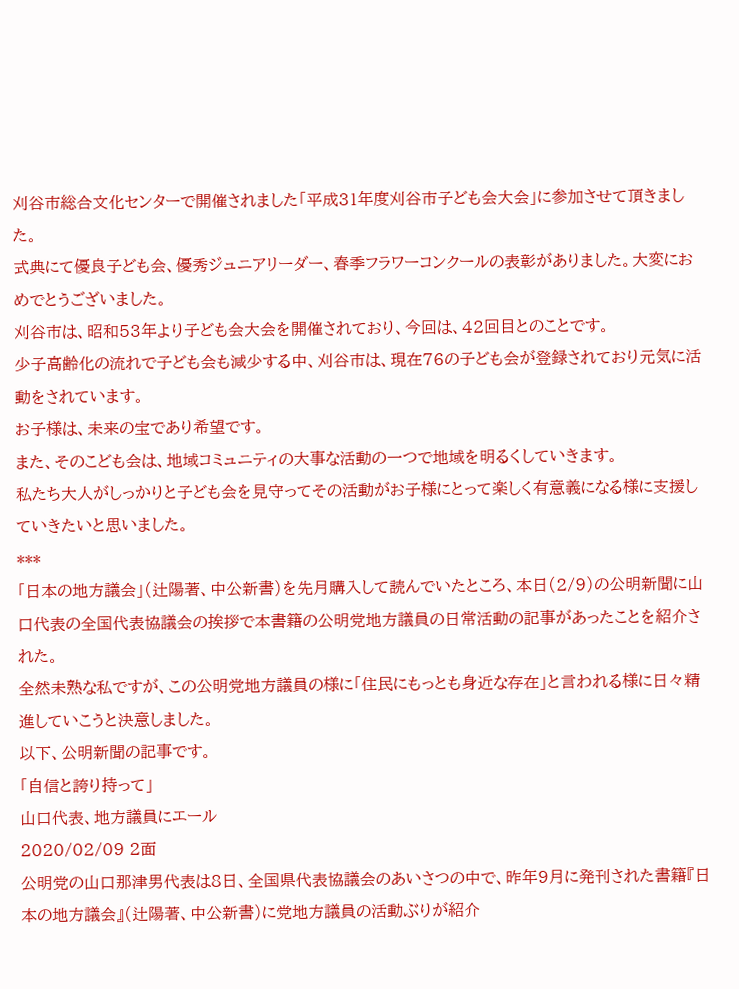刈谷市総合文化センターで開催されました「平成31年度刈谷市子ども会大会」に参加させて頂きました。
式典にて優良子ども会、優秀ジュニアリーダー、春季フラワーコンクールの表彰がありました。大変におめでとうございました。
刈谷市は、昭和53年より子ども会大会を開催されており、今回は、42回目とのことです。
少子高齢化の流れで子ども会も減少する中、刈谷市は、現在76の子ども会が登録されており元気に活動をされています。
お子様は、未来の宝であり希望です。
また、そのこども会は、地域コミュニティの大事な活動の一つで地域を明るくしていきます。
私たち大人がしっかりと子ども会を見守ってその活動がお子様にとって楽しく有意義になる様に支援していきたいと思いました。
***
「日本の地方議会」(辻陽著、中公新書)を先月購入して読んでいたところ、本日(2/9)の公明新聞に山口代表の全国代表協議会の挨拶で本書籍の公明党地方議員の日常活動の記事があったことを紹介された。
全然未熟な私ですが、この公明党地方議員の様に「住民にもっとも身近な存在」と言われる様に日々精進していこうと決意しました。
以下、公明新聞の記事です。
「自信と誇り持って」
山口代表、地方議員にエール
2020/02/09 2面
公明党の山口那津男代表は8日、全国県代表協議会のあいさつの中で、昨年9月に発刊された書籍『日本の地方議会』(辻陽著、中公新書)に党地方議員の活動ぶりが紹介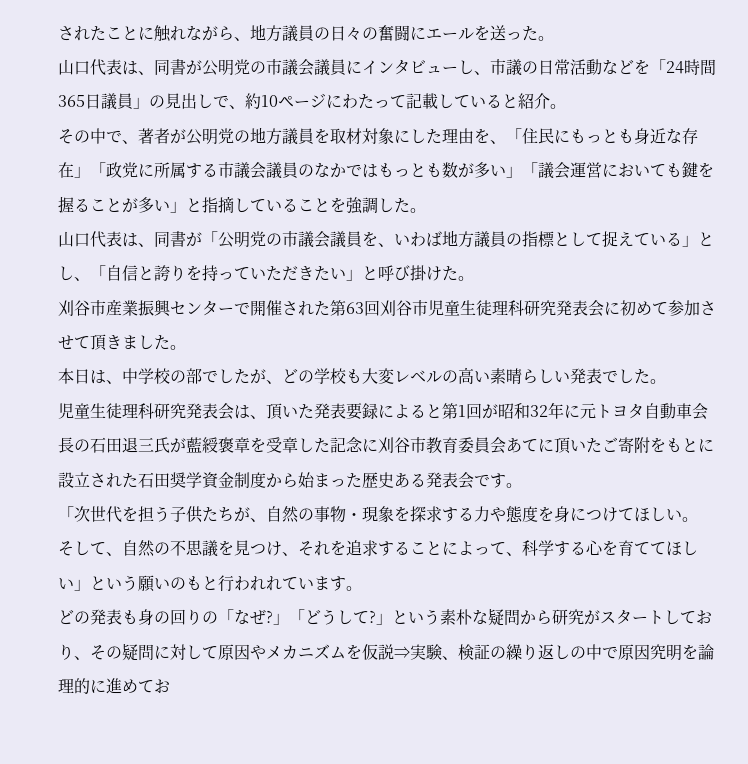されたことに触れながら、地方議員の日々の奮闘にエールを送った。
山口代表は、同書が公明党の市議会議員にインタビューし、市議の日常活動などを「24時間365日議員」の見出しで、約10ページにわたって記載していると紹介。
その中で、著者が公明党の地方議員を取材対象にした理由を、「住民にもっとも身近な存在」「政党に所属する市議会議員のなかではもっとも数が多い」「議会運営においても鍵を握ることが多い」と指摘していることを強調した。
山口代表は、同書が「公明党の市議会議員を、いわば地方議員の指標として捉えている」とし、「自信と誇りを持っていただきたい」と呼び掛けた。
刈谷市産業振興センターで開催された第63回刈谷市児童生徒理科研究発表会に初めて参加させて頂きました。
本日は、中学校の部でしたが、どの学校も大変レベルの高い素晴らしい発表でした。
児童生徒理科研究発表会は、頂いた発表要録によると第1回が昭和32年に元トヨタ自動車会長の石田退三氏が藍綬褒章を受章した記念に刈谷市教育委員会あてに頂いたご寄附をもとに設立された石田奨学資金制度から始まった歴史ある発表会です。
「次世代を担う子供たちが、自然の事物・現象を探求する力や態度を身につけてほしい。
そして、自然の不思議を見つけ、それを追求することによって、科学する心を育ててほしい」という願いのもと行われれています。
どの発表も身の回りの「なぜ?」「どうして?」という素朴な疑問から研究がスタートしており、その疑問に対して原因やメカニズムを仮説⇒実験、検証の繰り返しの中で原因究明を論理的に進めてお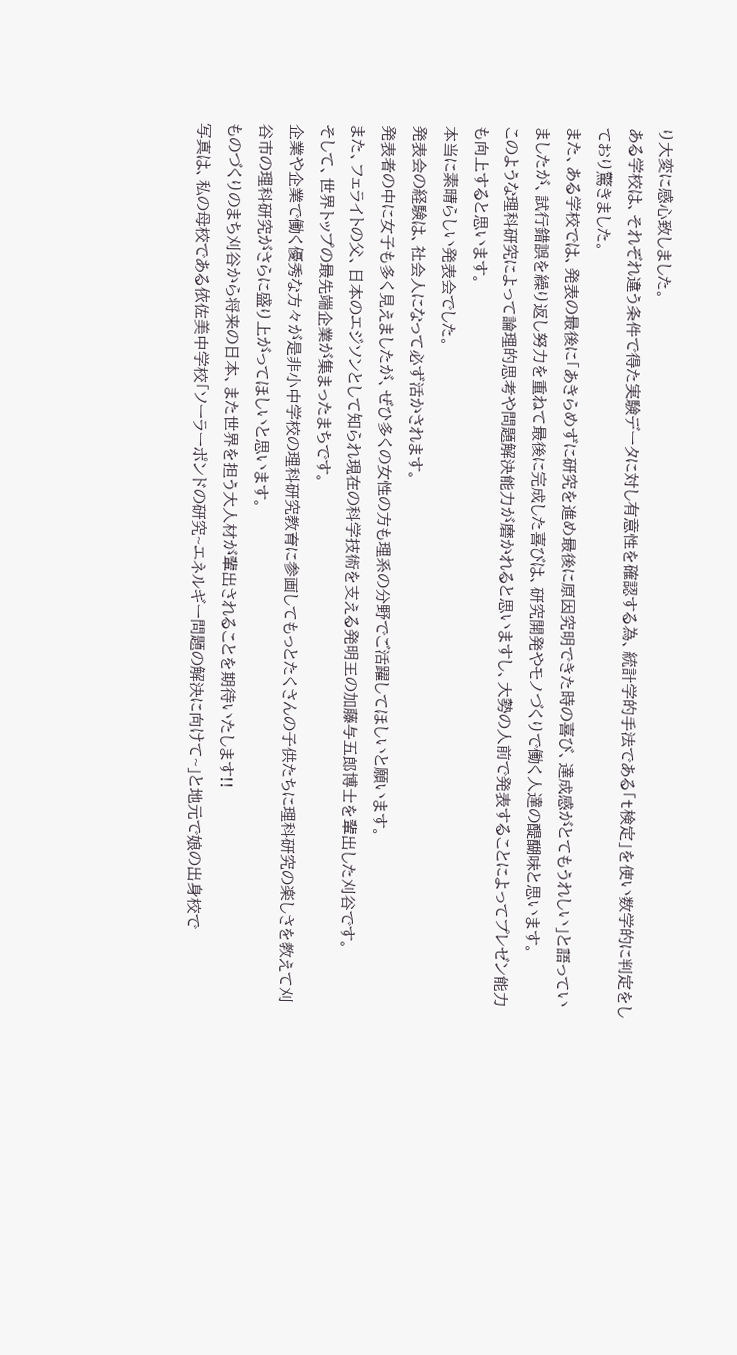り大変に感心致しました。
ある学校は、それぞれ違う条件で得た実験データに対し有意性を確認する為、統計学的手法である「t検定」を使い数学的に判定をしており驚きました。
また、ある学校では、発表の最後に「あきらめずに研究を進め最後に原因究明できた時の喜び、達成感がとてもうれしい」と語っていましたが、試行錯誤を繰り返し努力を重ねて最後に完成した喜びは、研究開発やモノづくりで働く人達の醍醐味と思います。
このような理科研究によって論理的思考や問題解決能力が磨かれると思いますし、大勢の人前で発表することによってプレゼン能力も向上すると思います。
本当に素晴らしい発表会でした。
発表会の経験は、社会人になって必ず活かされます。
発表者の中に女子も多く見えましたが、ぜひ多くの女性の方も理系の分野でご活躍してほしいと願います。
また、フェライトの父、日本のエジソンとして知られ現在の科学技術を支える発明王の加藤与五郎博士を輩出した刈谷です。
そして、世界トップの最先端企業が集まったまちです。
企業や企業で働く優秀な方々が是非小中学校の理科研究教育に参画してもっとたくさんの子供たちに理科研究の楽しさを教えて刈谷市の理科研究がさらに盛り上がってほしいと思います。
ものづくりのまち刈谷から将来の日本、また世界を担う大人材が輩出されることを期待いたします!!
写真は、私の母校である依佐美中学校「ソーラーポンドの研究~エネルギー問題の解決に向けて~」と地元で娘の出身校で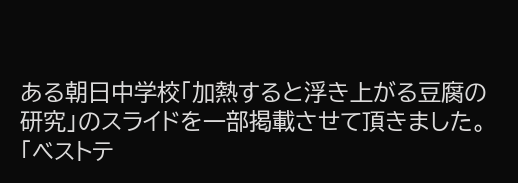ある朝日中学校「加熱すると浮き上がる豆腐の研究」のスライドを一部掲載させて頂きました。
「ベストテ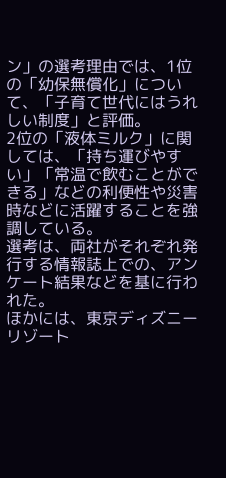ン」の選考理由では、1位の「幼保無償化」について、「子育て世代にはうれしい制度」と評価。
2位の「液体ミルク」に関しては、「持ち運びやすい」「常温で飲むことができる」などの利便性や災害時などに活躍することを強調している。
選考は、両社がそれぞれ発行する情報誌上での、アンケート結果などを基に行われた。
ほかには、東京ディズニーリゾート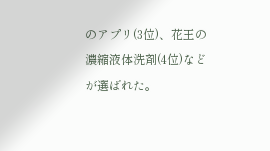のアプリ(3位)、花王の濃縮液体洗剤(4位)などが選ばれた。